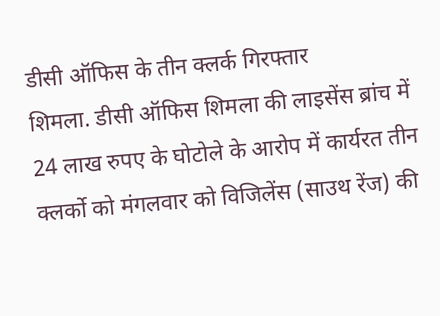डीसी ऑफिस के तीन क्लर्क गिरफ्तार
शिमला. डीसी ऑफिस शिमला की लाइसेंस ब्रांच में 24 लाख रुपए के घोटोले के आरोप में कार्यरत तीन क्लर्को को मंगलवार को विजिलेंस (साउथ रेंज) की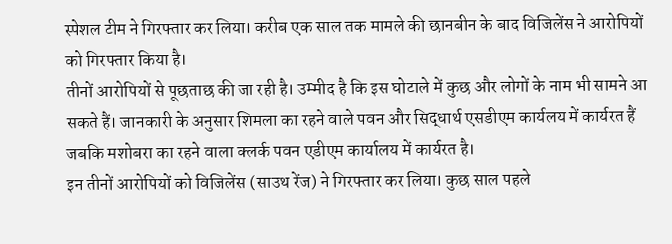स्पेशल टीम ने गिरफ्तार कर लिया। करीब एक साल तक मामले की छानबीन के बाद विजिलेंस ने आरोपियों को गिरफ्तार किया है।
तीनों आरोपियों से पूछताछ की जा रही है। उम्मीद है कि इस घोटाले में कुछ और लोगों के नाम भी सामने आ सकते हैं। जानकारी के अनुसार शिमला का रहने वाले पवन और सिद्धार्थ एसडीएम कार्यलय में कार्यरत हैं जबकि मशोबरा का रहने वाला क्लर्क पवन एडीएम कार्यालय में कार्यरत है।
इन तीनों आरोपियों को विजिलेंस (साउथ रेंज) ने गिरफ्तार कर लिया। कुछ साल पहले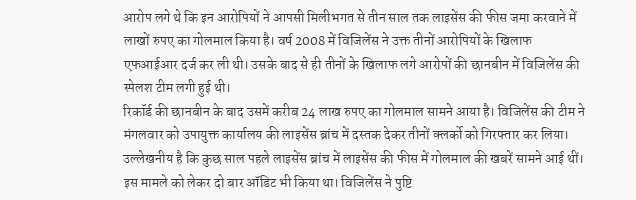आरोप लगे थे कि इन आरोपियों ने आपसी मिलीभगत से तीन साल तक लाइसेंस की फीस जमा करवाने में लाखों रुपए का गोलमाल किया है। वर्ष 2008 में विजिलेंस ने उक्त तीनों आरोपियों के खिलाफ एफआईआर दर्ज कर ली थी। उसके बाद से ही तीनों के खिलाफ लगे आरोपों की छानबीन में विजिलेंस की स्पेलश टीम लगी हुई थी।
रिकॉर्ड की छानबीन के बाद उसमें करीब 24 लाख रुपए का गोलमाल सामने आया है। विजिलेंस की टीम ने मंगलवार को उपायुक्त कार्यालय की लाइसेंस ब्रांच में दस्तक देकर तीनों क्लर्को को गिरफ्तार कर लिया। उल्लेखनीय है कि कुछ साल पहले लाइसेंस ब्रांच में लाइसेंस की फीस में गोलमाल की खबरें सामने आई थीं। इस मामले को लेकर दो बार ऑडिट भी किया था। विजिलेंस ने पुष्टि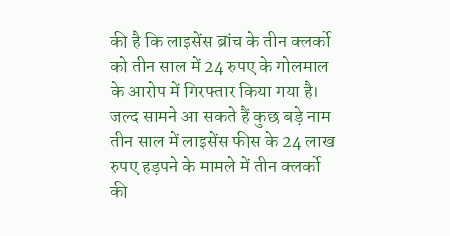की है कि लाइसेंस ब्रांच के तीन क्लर्को को तीन साल में 24 रुपए के गोलमाल के आरोप में गिरफ्तार किया गया है।
जल्द सामने आ सकते हैं कुछ बड़े नाम
तीन साल में लाइसेंस फीस के 24 लाख रुपए हड़पने के मामले में तीन क्लर्को की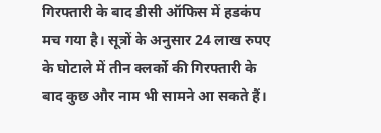गिरफ्तारी के बाद डीसी ऑफिस में हडकंप मच गया है। सूत्रों के अनुसार 24 लाख रुपए के घोटाले में तीन क्लर्को की गिरफ्तारी के बाद कुछ और नाम भी सामने आ सकते हैं।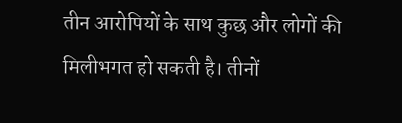तीन आरोपियों के साथ कुछ और लोगों की मिलीभगत हो सकती है। तीनों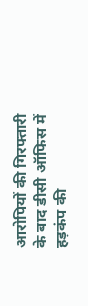आरोपियों की गिरफ्तारी के बाद डीसी ऑफिस में हड़कंप की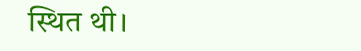स्थित थी।